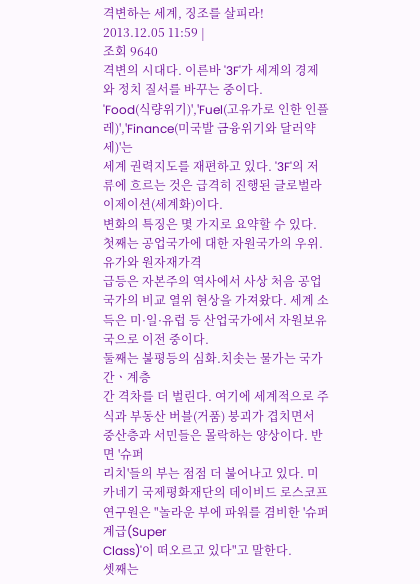격변하는 세계, 징조를 살피라!
2013.12.05 11:59 |
조회 9640
격변의 시대다. 이른바 '3F'가 세계의 경제와 정치 질서를 바꾸는 중이다.
'Food(식량위기)','Fuel(고유가로 인한 인플레)','Finance(미국발 금융위기와 달러약세)'는
세계 권력지도를 재편하고 있다. '3F'의 저류에 흐르는 것은 급격히 진행된 글로벌라이제이션(세계화)이다.
변화의 특징은 몇 가지로 요약할 수 있다.
첫째는 공업국가에 대한 자원국가의 우위.유가와 원자재가격
급등은 자본주의 역사에서 사상 처음 공업국가의 비교 열위 현상을 가져왔다. 세계 소득은 미·일·유럽 등 산업국가에서 자원보유국으로 이전 중이다.
둘째는 불평등의 심화.치솟는 물가는 국가 간ㆍ계층
간 격차를 더 벌린다. 여기에 세계적으로 주식과 부동산 버블(거품) 붕괴가 겹치면서 중산층과 서민들은 몰락하는 양상이다. 반면 '슈퍼
리치'들의 부는 점점 더 불어나고 있다. 미 카네기 국제평화재단의 데이비드 로스코프 연구원은 "놀라운 부에 파워를 겸비한 '슈퍼 계급(Super
Class)'이 떠오르고 있다"고 말한다.
셋째는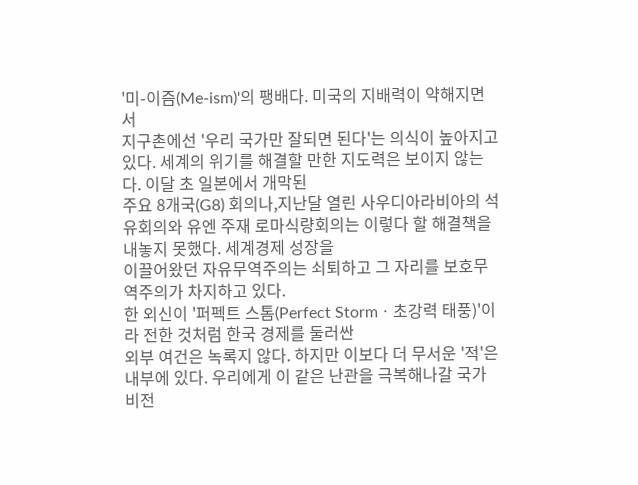'미-이즘(Me-ism)'의 팽배다. 미국의 지배력이 약해지면서
지구촌에선 '우리 국가만 잘되면 된다'는 의식이 높아지고 있다. 세계의 위기를 해결할 만한 지도력은 보이지 않는다. 이달 초 일본에서 개막된
주요 8개국(G8) 회의나,지난달 열린 사우디아라비아의 석유회의와 유엔 주재 로마식량회의는 이렇다 할 해결책을 내놓지 못했다. 세계경제 성장을
이끌어왔던 자유무역주의는 쇠퇴하고 그 자리를 보호무역주의가 차지하고 있다.
한 외신이 '퍼펙트 스톰(Perfect Stormㆍ초강력 태풍)'이라 전한 것처럼 한국 경제를 둘러싼
외부 여건은 녹록지 않다. 하지만 이보다 더 무서운 '적'은 내부에 있다. 우리에게 이 같은 난관을 극복해나갈 국가 비전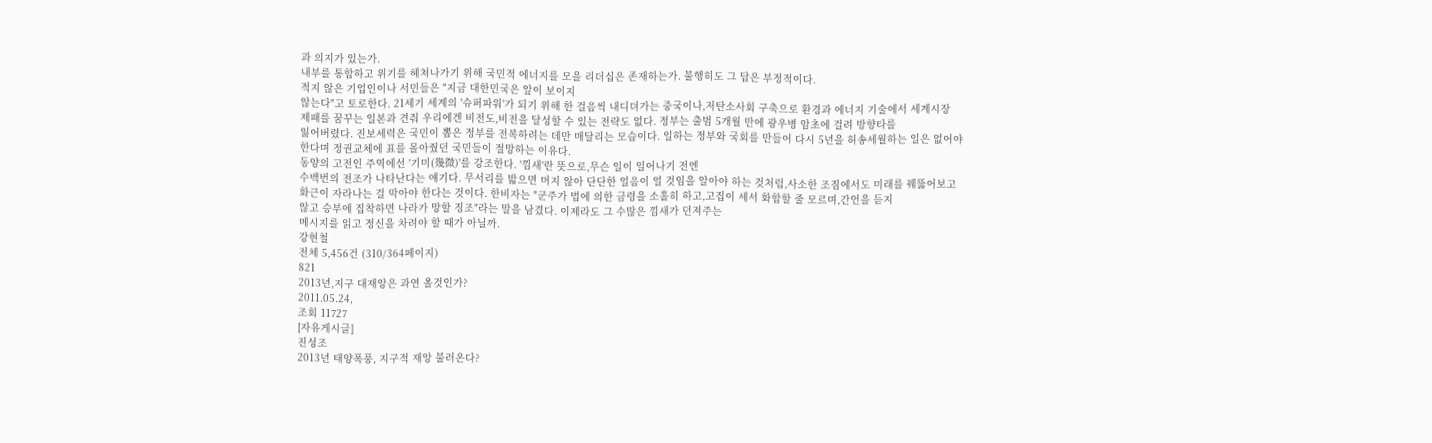과 의지가 있는가.
내부를 통합하고 위기를 헤쳐나가기 위해 국민적 에너지를 모을 리더십은 존재하는가. 불행히도 그 답은 부정적이다.
적지 않은 기업인이나 서민들은 "지금 대한민국은 앞이 보이지
않는다"고 토로한다. 21세기 세계의 '슈퍼파워'가 되기 위해 한 걸음씩 내디뎌가는 중국이나,저탄소사회 구축으로 환경과 에너지 기술에서 세계시장
제패를 꿈꾸는 일본과 견줘 우리에겐 비전도,비전을 달성할 수 있는 전략도 없다. 정부는 출범 5개월 만에 광우병 암초에 걸려 방향타를
잃어버렸다. 진보세력은 국민이 뽑은 정부를 전복하려는 데만 매달리는 모습이다. 일하는 정부와 국회를 만들어 다시 5년을 허송세월하는 일은 없어야
한다며 정권교체에 표를 몰아줬던 국민들이 절망하는 이유다.
동양의 고전인 주역에선 '기미(幾微)'를 강조한다. '낌새'란 뜻으로,무슨 일이 일어나기 전엔
수백번의 전조가 나타난다는 얘기다. 무서리를 밟으면 머지 않아 단단한 얼음이 얼 것임을 알아야 하는 것처럼,사소한 조짐에서도 미래를 꿰뚫어보고
화근이 자라나는 걸 막아야 한다는 것이다. 한비자는 "군주가 법에 의한 금령을 소홀히 하고,고집이 세서 화합할 줄 모르며,간언을 듣지
않고 승부에 집착하면 나라가 망할 징조"라는 말을 남겼다. 이제라도 그 수많은 낌새가 던져주는
메시지를 읽고 정신을 차려야 할 때가 아닐까.
강현철
전체 5,456건 (310/364페이지)
821
2013년,지구 대재앙은 과연 올것인가?
2011.05.24,
조회 11727
[자유게시글]
진성조
2013년 태양폭풍, 지구적 재앙 불러온다?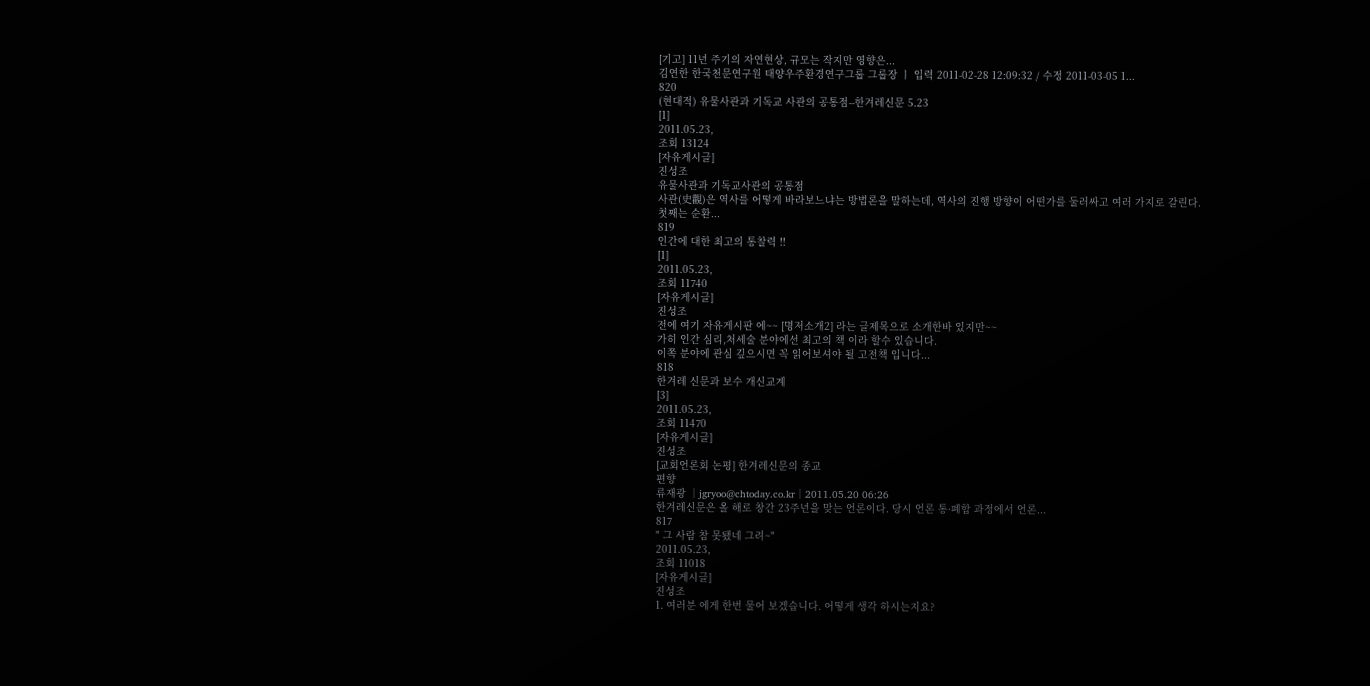[기고] 11년 주기의 자연현상, 규모는 작지만 영향은...
김연한 한국천문연구원 태양우주환경연구그룹 그룹장 ㅣ 입력 2011-02-28 12:09:32 / 수정 2011-03-05 1...
820
(현대적) 유물사관과 기독교 사관의 공통점--한겨레신문 5.23
[1]
2011.05.23,
조회 13124
[자유게시글]
진성조
유물사관과 기독교사관의 공통점
사관(史觀)은 역사를 어떻게 바라보느냐는 방법론을 말하는데, 역사의 진행 방향이 어떤가를 둘러싸고 여러 가지로 갈린다.
첫째는 순환...
819
인간에 대한 최고의 통찰력 !!
[1]
2011.05.23,
조회 11740
[자유게시글]
진성조
전에 여기 자유게시판 에~~ [명저소개2] 라는 글제목으로 소개한바 있지만~~
가히 인간 심리,처세술 분야에선 최고의 책 이라 할수 있습니다.
이쪽 분야에 관심 깊으시면 꼭 읽어보셔야 될 고전책 입니다...
818
한겨레 신문과 보수 개신교계
[3]
2011.05.23,
조회 11470
[자유게시글]
진성조
[교회언론회 논평] 한겨레신문의 종교
편향
류재광 │jgryoo@chtoday.co.kr│2011.05.20 06:26
한겨레신문은 올 해로 창간 23주년을 맞는 언론이다. 당시 언론 통·폐합 과정에서 언론...
817
" 그 사람 참 못됐네 그려~"
2011.05.23,
조회 11018
[자유게시글]
진성조
1. 여러분 에게 한번 물어 보겠습니다. 어떻게 생각 하시는지요?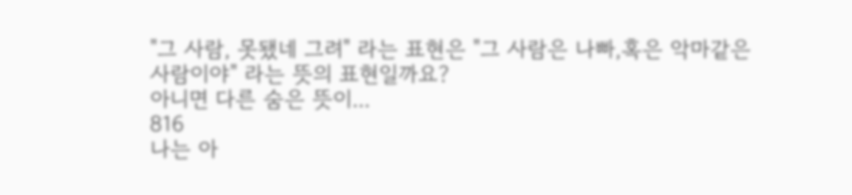"그 사람, 못됐네 그려" 라는 표현은 "그 사람은 나빠,혹은 악마같은 사람이야" 라는 뜻의 표현일까요?
아니면 다른 숨은 뜻이...
816
나는 아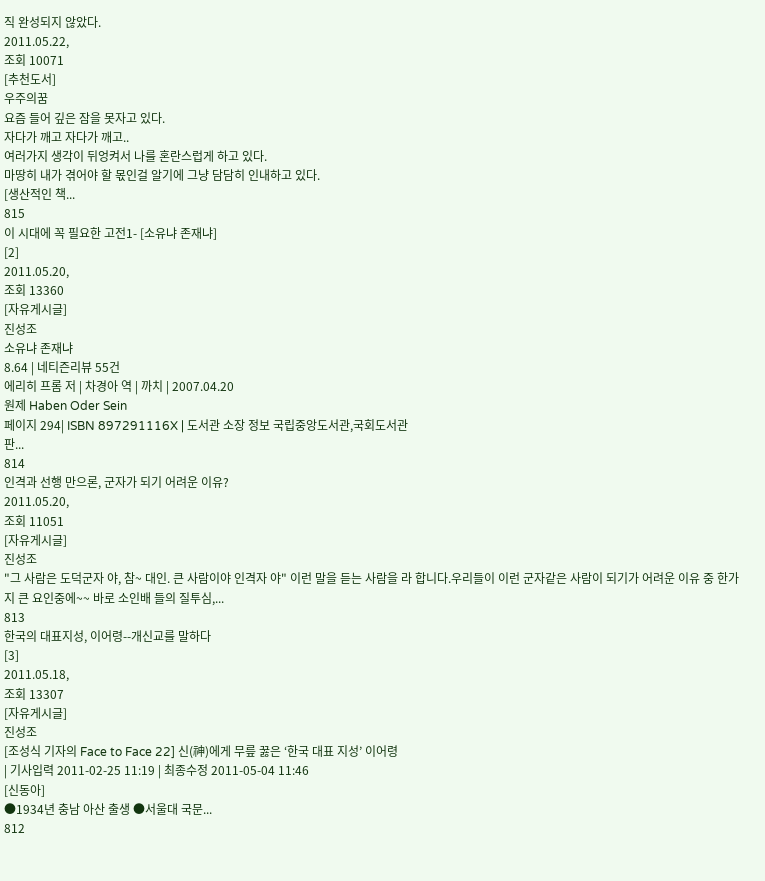직 완성되지 않았다.
2011.05.22,
조회 10071
[추천도서]
우주의꿈
요즘 들어 깊은 잠을 못자고 있다.
자다가 깨고 자다가 깨고..
여러가지 생각이 뒤엉켜서 나를 혼란스럽게 하고 있다.
마땅히 내가 겪어야 할 몫인걸 알기에 그냥 담담히 인내하고 있다.
[생산적인 책...
815
이 시대에 꼭 필요한 고전1- [소유냐 존재냐]
[2]
2011.05.20,
조회 13360
[자유게시글]
진성조
소유냐 존재냐
8.64 | 네티즌리뷰 55건
에리히 프롬 저 | 차경아 역 | 까치 | 2007.04.20
원제 Haben Oder Sein
페이지 294| ISBN 897291116X | 도서관 소장 정보 국립중앙도서관,국회도서관
판...
814
인격과 선행 만으론, 군자가 되기 어려운 이유?
2011.05.20,
조회 11051
[자유게시글]
진성조
"그 사람은 도덕군자 야, 참~ 대인. 큰 사람이야 인격자 야" 이런 말을 듣는 사람을 라 합니다.우리들이 이런 군자같은 사람이 되기가 어려운 이유 중 한가지 큰 요인중에~~ 바로 소인배 들의 질투심,...
813
한국의 대표지성, 이어령--개신교를 말하다
[3]
2011.05.18,
조회 13307
[자유게시글]
진성조
[조성식 기자의 Face to Face 22] 신(神)에게 무릎 꿇은 ‘한국 대표 지성’ 이어령
| 기사입력 2011-02-25 11:19 | 최종수정 2011-05-04 11:46
[신동아]
●1934년 충남 아산 출생 ●서울대 국문...
812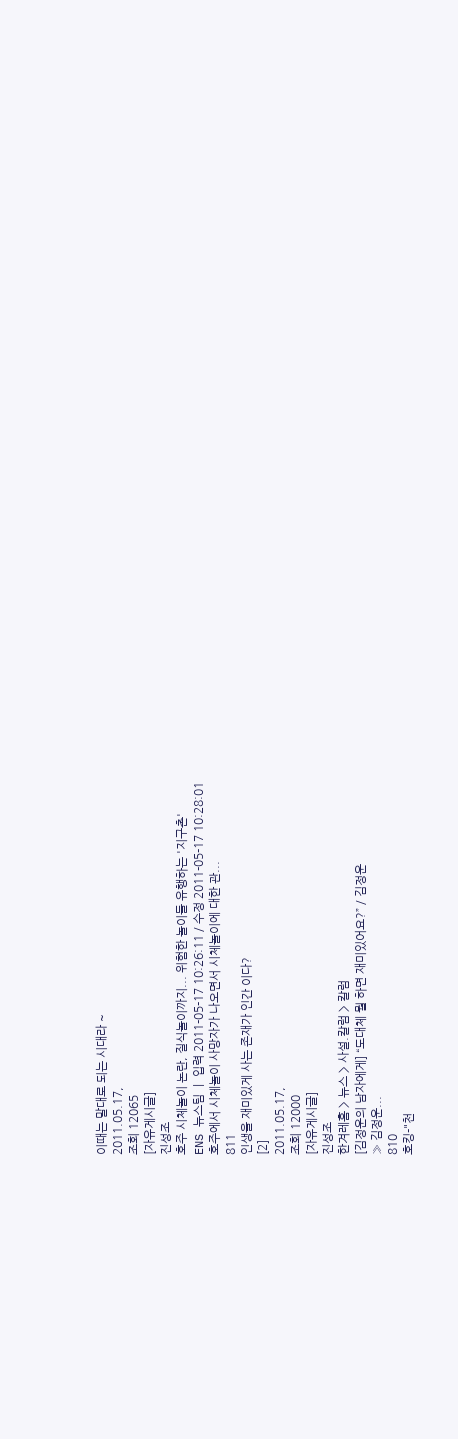이때는 말대로 되는 시대라 ~
2011.05.17,
조회 12065
[자유게시글]
진성조
호주 시체놀이 논란, 질식놀이까지... 위험한 놀이들 유행하는 '지구촌'
ENS 뉴스팀 ㅣ 입력 2011-05-17 10:26:11 / 수정 2011-05-17 10:28:01
호주에서 시체놀이 사망자가 나오면서 시체놀이에 대한 관...
811
인생을 재미있게 사는 존재가 인간 이다?
[2]
2011.05.17,
조회 12000
[자유게시글]
진성조
한겨레홈 > 뉴스 > 사설.칼럼 > 칼럼
[김정운의 남자에게] “도대체 뭘 하면 재미있어요?” / 김정운
» 김정운...
810
호킹-"천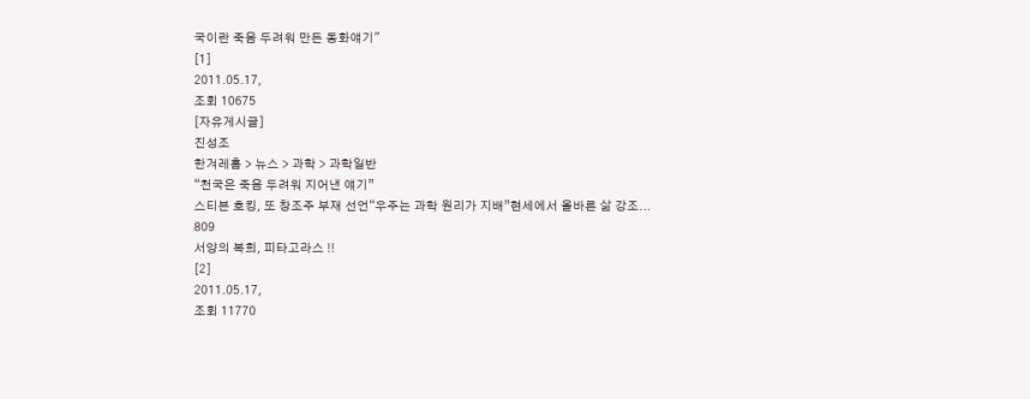국이란 죽음 두려워 만든 동화얘기"
[1]
2011.05.17,
조회 10675
[자유게시글]
진성조
한겨레홈 > 뉴스 > 과학 > 과학일반
“천국은 죽음 두려워 지어낸 얘기”
스티븐 호킹, 또 창조주 부재 선언“우주는 과학 원리가 지배”현세에서 올바른 삶 강조...
809
서양의 복희, 피타고라스 !!
[2]
2011.05.17,
조회 11770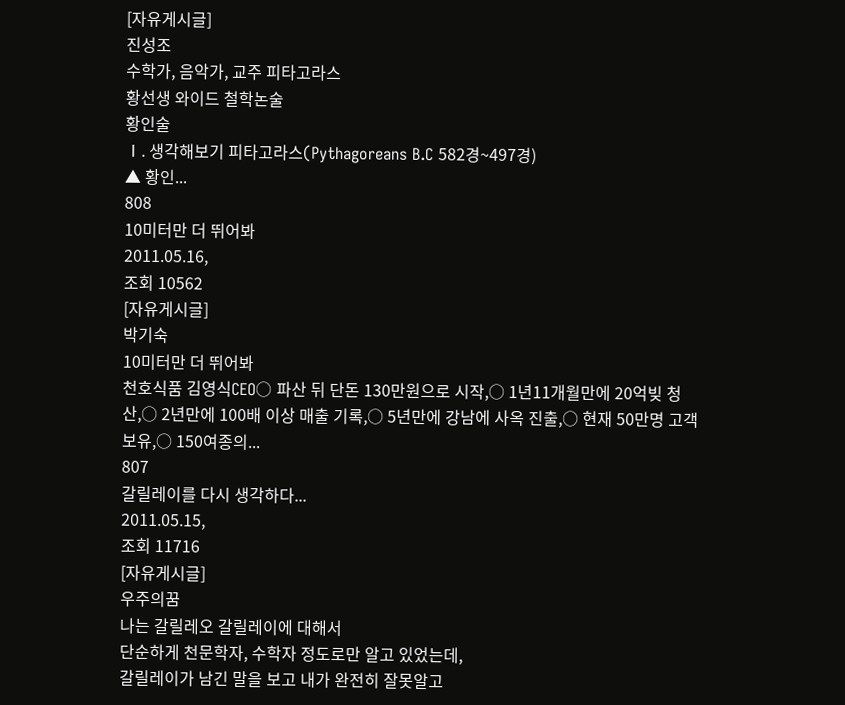[자유게시글]
진성조
수학가, 음악가, 교주 피타고라스
황선생 와이드 철학논술
황인술
Ⅰ. 생각해보기 피타고라스(Pythagoreans B.C 582경~497경)
▲ 황인...
808
10미터만 더 뛰어봐
2011.05.16,
조회 10562
[자유게시글]
박기숙
10미터만 더 뛰어봐
천호식품 김영식CEO○ 파산 뒤 단돈 130만원으로 시작,○ 1년11개월만에 20억빚 청산,○ 2년만에 100배 이상 매출 기록,○ 5년만에 강남에 사옥 진출,○ 현재 50만명 고객 보유,○ 150여종의...
807
갈릴레이를 다시 생각하다...
2011.05.15,
조회 11716
[자유게시글]
우주의꿈
나는 갈릴레오 갈릴레이에 대해서
단순하게 천문학자, 수학자 정도로만 알고 있었는데,
갈릴레이가 남긴 말을 보고 내가 완전히 잘못알고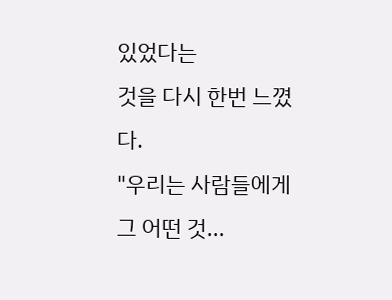있었다는
것을 다시 한번 느꼈다.
"우리는 사람들에게 그 어떤 것...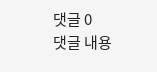댓글 0
댓글 내용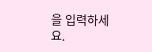을 입력하세요.